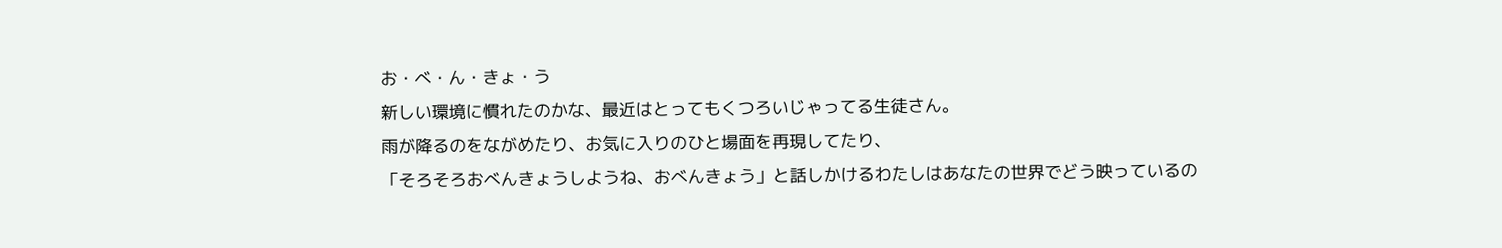お・べ・ん・きょ・う
新しい環境に慣れたのかな、最近はとってもくつろいじゃってる生徒さん。
雨が降るのをながめたり、お気に入りのひと場面を再現してたり、
「そろそろおべんきょうしようね、おべんきょう」と話しかけるわたしはあなたの世界でどう映っているの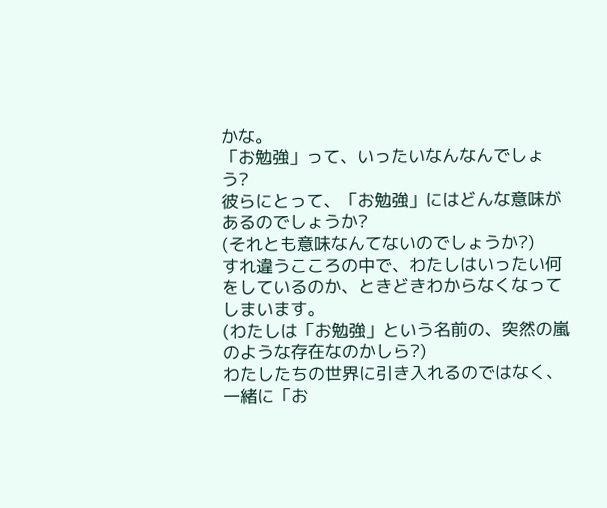かな。
「お勉強」って、いったいなんなんでしょう?
彼らにとって、「お勉強」にはどんな意味があるのでしょうか?
(それとも意味なんてないのでしょうか?)
すれ違うこころの中で、わたしはいったい何をしているのか、ときどきわからなくなってしまいます。
(わたしは「お勉強」という名前の、突然の嵐のような存在なのかしら?)
わたしたちの世界に引き入れるのではなく、一緒に「お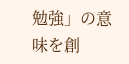勉強」の意味を創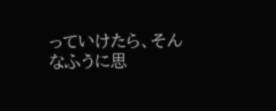っていけたら、そんなふうに思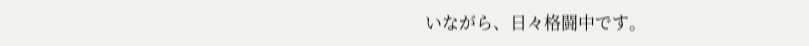いながら、日々格闘中です。